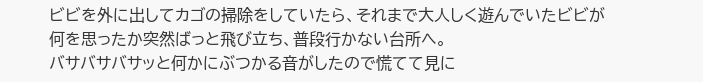ビビを外に出してカゴの掃除をしていたら、それまで大人しく遊んでいたビビが何を思ったか突然ばっと飛び立ち、普段行かない台所へ。
バサバサバサッと何かにぶつかる音がしたので慌てて見に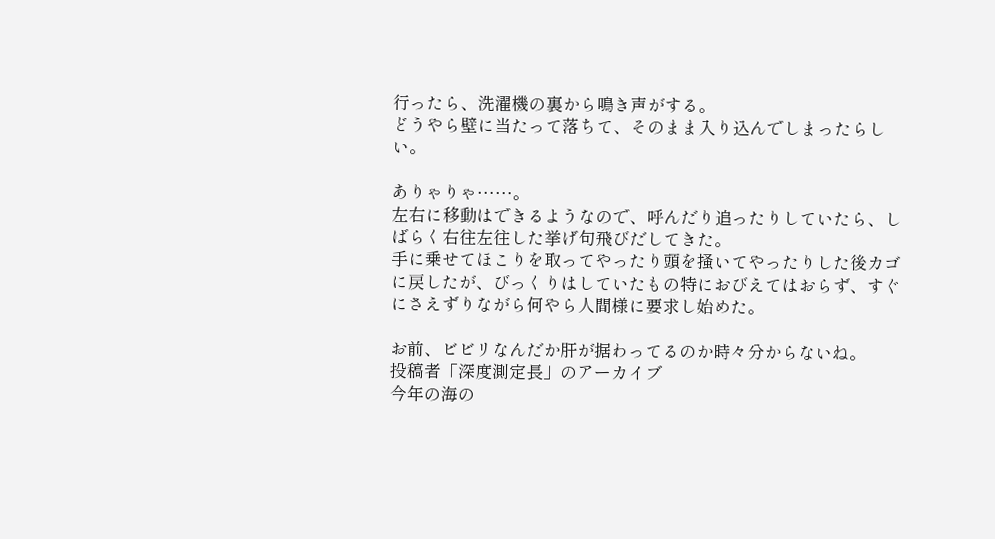行ったら、洗濯機の裏から鳴き声がする。
どうやら壁に当たって落ちて、そのまま入り込んでしまったらしい。

ありゃりゃ……。
左右に移動はできるようなので、呼んだり追ったりしていたら、しばらく右往左往した挙げ句飛びだしてきた。
手に乗せてほこりを取ってやったり頭を掻いてやったりした後カゴに戻したが、びっくりはしていたもの特におびえてはおらず、すぐにさえずりながら何やら人間様に要求し始めた。

お前、ビビリなんだか肝が据わってるのか時々分からないね。
投稿者「深度測定長」のアーカイブ
今年の海の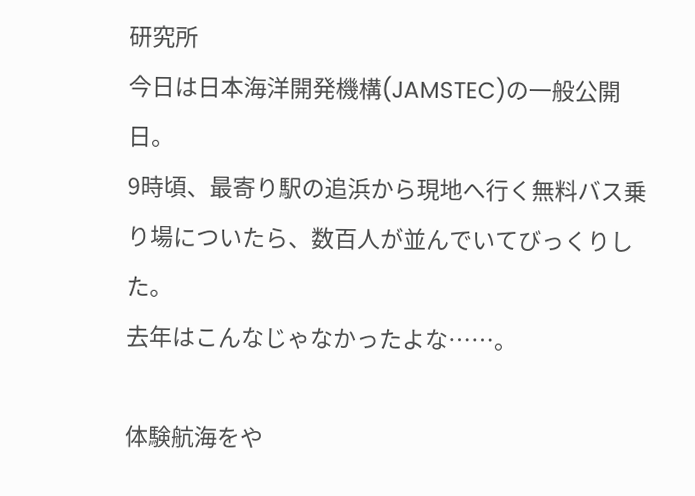研究所
今日は日本海洋開発機構(JAMSTEC)の一般公開日。
9時頃、最寄り駅の追浜から現地へ行く無料バス乗り場についたら、数百人が並んでいてびっくりした。
去年はこんなじゃなかったよな……。

体験航海をや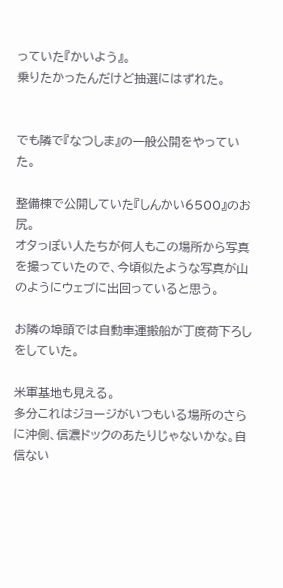っていた『かいよう』。
乗りたかったんだけど抽選にはずれた。


でも隣で『なつしま』の一般公開をやっていた。

整備棟で公開していた『しんかい6500』のお尻。
オタっぽい人たちが何人もこの場所から写真を撮っていたので、今頃似たような写真が山のようにウェブに出回っていると思う。

お隣の埠頭では自動車運搬船が丁度荷下ろしをしていた。

米軍基地も見える。
多分これはジョージがいつもいる場所のさらに沖側、信濃ドックのあたりじゃないかな。自信ない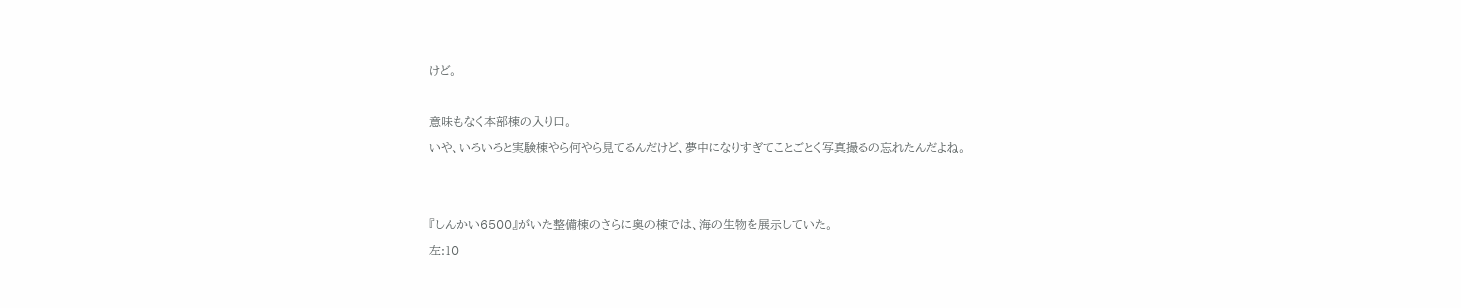けど。

意味もなく本部棟の入り口。
いや、いろいろと実験棟やら何やら見てるんだけど、夢中になりすぎてことごとく写真撮るの忘れたんだよね。


『しんかい6500』がいた整備棟のさらに奥の棟では、海の生物を展示していた。
左:10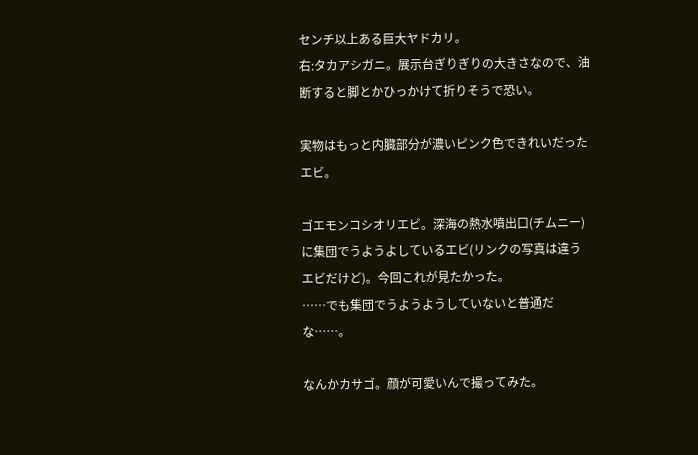センチ以上ある巨大ヤドカリ。
右:タカアシガニ。展示台ぎりぎりの大きさなので、油断すると脚とかひっかけて折りそうで恐い。

実物はもっと内臓部分が濃いピンク色できれいだったエビ。

ゴエモンコシオリエビ。深海の熱水噴出口(チムニー)に集団でうようよしているエビ(リンクの写真は違うエビだけど)。今回これが見たかった。
……でも集団でうようようしていないと普通だな……。

なんかカサゴ。顔が可愛いんで撮ってみた。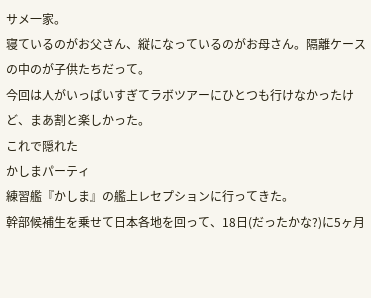サメ一家。
寝ているのがお父さん、縦になっているのがお母さん。隔離ケースの中のが子供たちだって。
今回は人がいっぱいすぎてラボツアーにひとつも行けなかったけど、まあ割と楽しかった。
これで隠れた
かしまパーティ
練習艦『かしま』の艦上レセプションに行ってきた。
幹部候補生を乗せて日本各地を回って、18日(だったかな?)に5ヶ月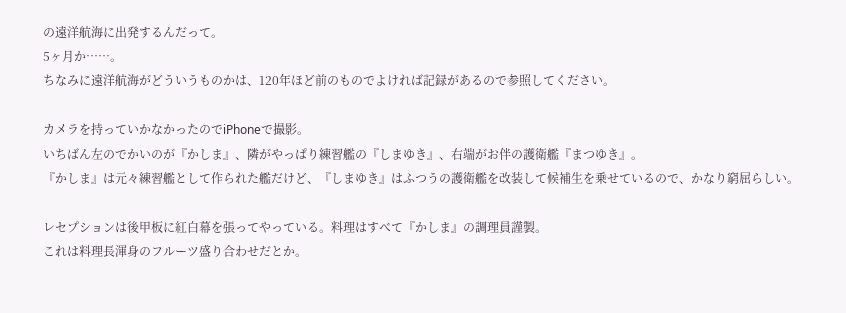の遠洋航海に出発するんだって。
5ヶ月か……。
ちなみに遠洋航海がどういうものかは、120年ほど前のものでよければ記録があるので参照してください。

カメラを持っていかなかったのでiPhoneで撮影。
いちばん左のでかいのが『かしま』、隣がやっぱり練習艦の『しまゆき』、右端がお伴の護衛艦『まつゆき』。
『かしま』は元々練習艦として作られた艦だけど、『しまゆき』はふつうの護衛艦を改装して候補生を乗せているので、かなり窮屈らしい。

レセプションは後甲板に紅白幕を張ってやっている。料理はすべて『かしま』の調理員謹製。
これは料理長渾身のフルーツ盛り合わせだとか。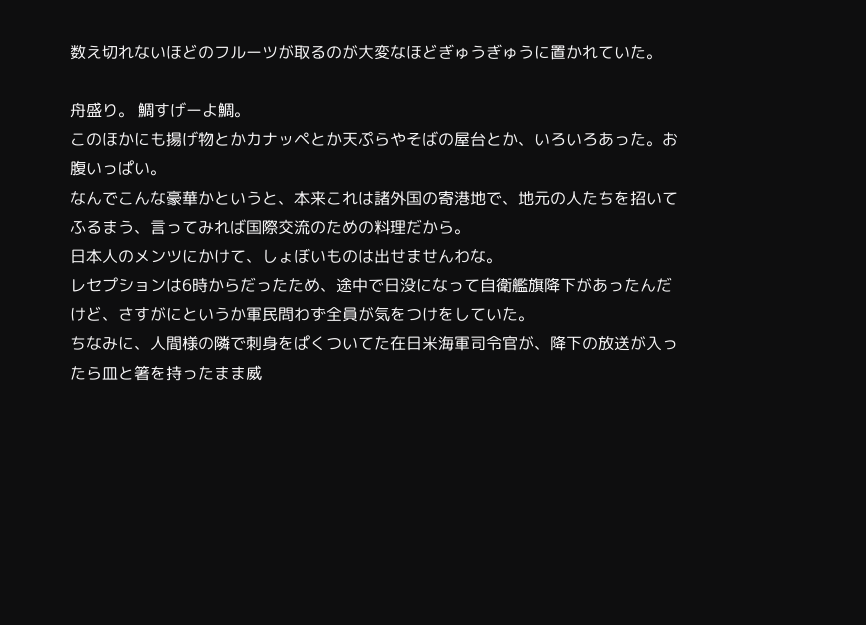数え切れないほどのフルーツが取るのが大変なほどぎゅうぎゅうに置かれていた。

舟盛り。 鯛すげーよ鯛。
このほかにも揚げ物とかカナッペとか天ぷらやそばの屋台とか、いろいろあった。お腹いっぱい。
なんでこんな豪華かというと、本来これは諸外国の寄港地で、地元の人たちを招いてふるまう、言ってみれば国際交流のための料理だから。
日本人のメンツにかけて、しょぼいものは出せませんわな。
レセプションは6時からだったため、途中で日没になって自衛艦旗降下があったんだけど、さすがにというか軍民問わず全員が気をつけをしていた。
ちなみに、人間様の隣で刺身をぱくついてた在日米海軍司令官が、降下の放送が入ったら皿と箸を持ったまま威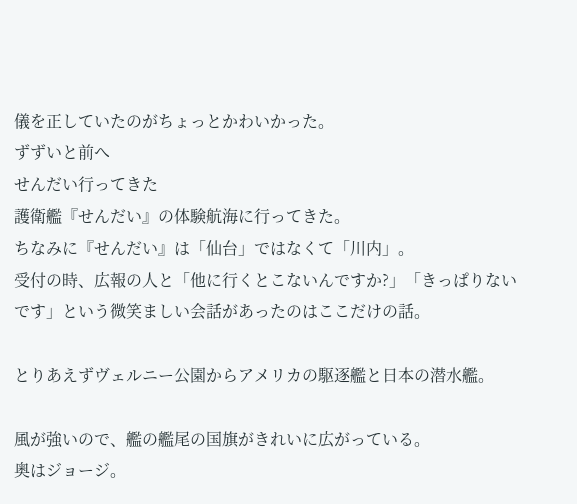儀を正していたのがちょっとかわいかった。
ずずいと前へ
せんだい行ってきた
護衛艦『せんだい』の体験航海に行ってきた。
ちなみに『せんだい』は「仙台」ではなくて「川内」。
受付の時、広報の人と「他に行くとこないんですか?」「きっぱりないです」という微笑ましい会話があったのはここだけの話。

とりあえずヴェルニー公園からアメリカの駆逐艦と日本の潜水艦。

風が強いので、艦の艦尾の国旗がきれいに広がっている。
奥はジョージ。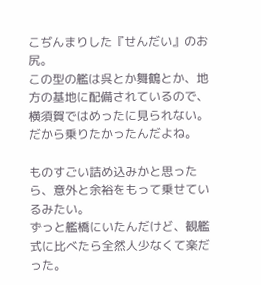こぢんまりした『せんだい』のお尻。
この型の艦は呉とか舞鶴とか、地方の基地に配備されているので、横須賀ではめったに見られない。
だから乗りたかったんだよね。

ものすごい詰め込みかと思ったら、意外と余裕をもって乗せているみたい。
ずっと艦橋にいたんだけど、観艦式に比べたら全然人少なくて楽だった。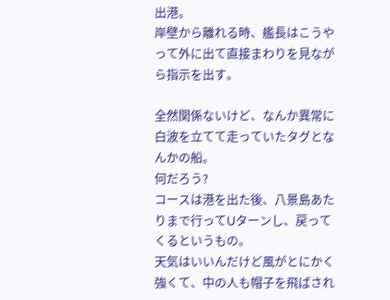出港。
岸壁から離れる時、艦長はこうやって外に出て直接まわりを見ながら指示を出す。

全然関係ないけど、なんか異常に白波を立てて走っていたタグとなんかの船。
何だろう?
コースは港を出た後、八景島あたりまで行ってUターンし、戻ってくるというもの。
天気はいいんだけど風がとにかく強くて、中の人も帽子を飛ばされ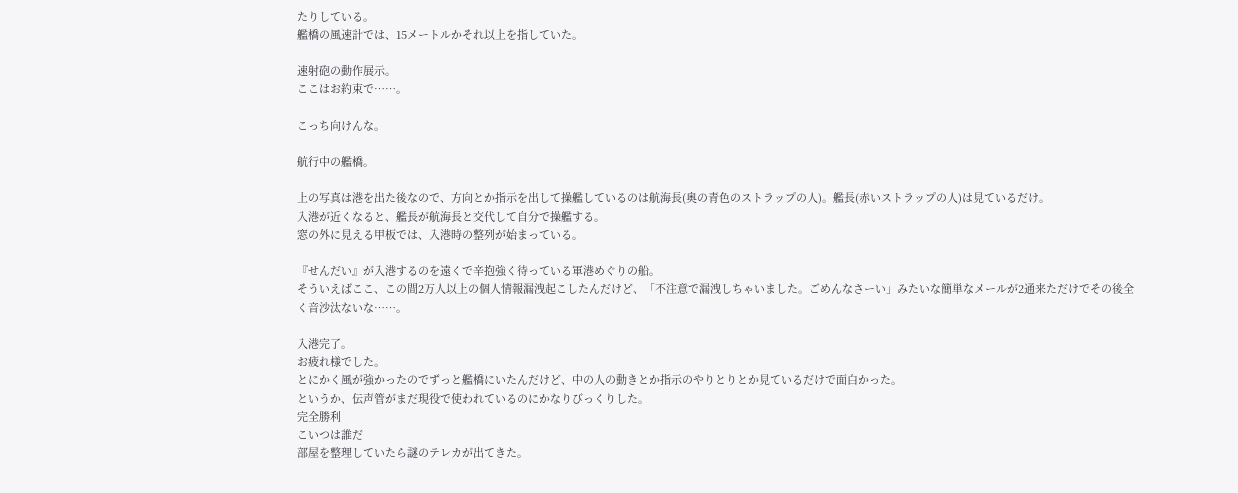たりしている。
艦橋の風速計では、15メートルかそれ以上を指していた。

速射砲の動作展示。
ここはお約束で……。

こっち向けんな。

航行中の艦橋。

上の写真は港を出た後なので、方向とか指示を出して操艦しているのは航海長(奥の青色のストラップの人)。艦長(赤いストラップの人)は見ているだけ。
入港が近くなると、艦長が航海長と交代して自分で操艦する。
窓の外に見える甲板では、入港時の整列が始まっている。

『せんだい』が入港するのを遠くで辛抱強く待っている軍港めぐりの船。
そういえばここ、この間2万人以上の個人情報漏洩起こしたんだけど、「不注意で漏洩しちゃいました。ごめんなさーい」みたいな簡単なメールが2通来ただけでその後全く音沙汰ないな……。

入港完了。
お疲れ様でした。
とにかく風が強かったのでずっと艦橋にいたんだけど、中の人の動きとか指示のやりとりとか見ているだけで面白かった。
というか、伝声管がまだ現役で使われているのにかなりびっくりした。
完全勝利
こいつは誰だ
部屋を整理していたら謎のテレカが出てきた。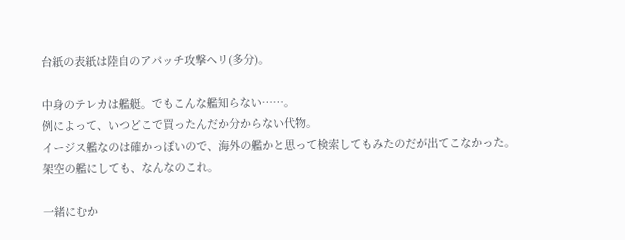台紙の表紙は陸自のアパッチ攻撃ヘリ(多分)。

中身のテレカは艦艇。でもこんな艦知らない……。
例によって、いつどこで買ったんだか分からない代物。
イージス艦なのは確かっぽいので、海外の艦かと思って検索してもみたのだが出てこなかった。
架空の艦にしても、なんなのこれ。

一緒にむか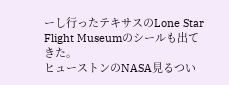ーし行ったテキサスのLone Star Flight Museumのシールも出てきた。
ヒューストンのNASA見るつい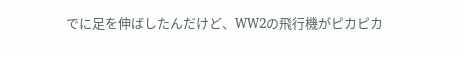でに足を伸ばしたんだけど、WW2の飛行機がピカピカ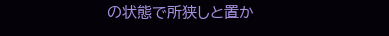の状態で所狭しと置か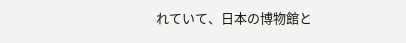れていて、日本の博物館と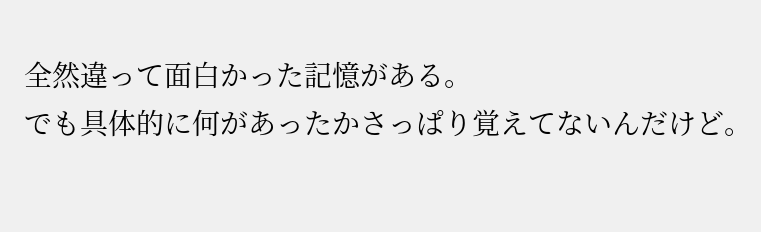全然違って面白かった記憶がある。
でも具体的に何があったかさっぱり覚えてないんだけど。